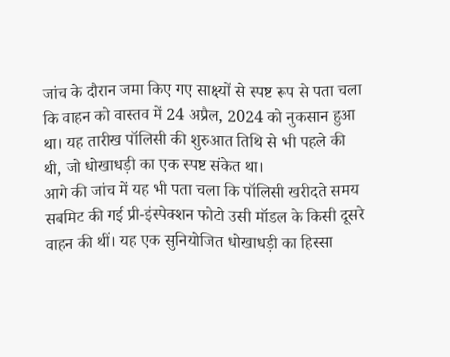जांच के दौरान जमा किए गए साक्ष्यों से स्पष्ट रूप से पता चला कि वाहन को वास्तव में 24 अप्रैल, 2024 को नुकसान हुआ था। यह तारीख पॉलिसी की शुरुआत तिथि से भी पहले की थी, जो धोखाधड़ी का एक स्पष्ट संकेत था।
आगे की जांच में यह भी पता चला कि पॉलिसी खरीदते समय सबमिट की गई प्री-इंस्पेक्शन फोटो उसी मॉडल के किसी दूसरे वाहन की थीं। यह एक सुनियोजित धोखाधड़ी का हिस्सा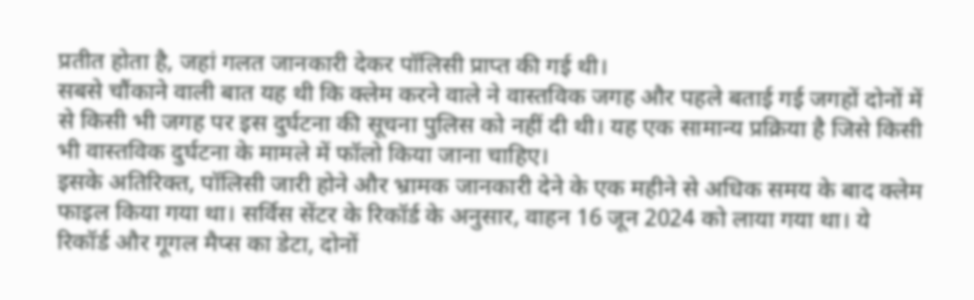प्रतीत होता है, जहां गलत जानकारी देकर पॉलिसी प्राप्त की गई थी।
सबसे चौंकाने वाली बात यह थी कि क्लेम करने वाले ने वास्तविक जगह और पहले बताई गई जगहों दोनों में से किसी भी जगह पर इस दुर्घटना की सूचना पुलिस को नहीं दी थी। यह एक सामान्य प्रक्रिया है जिसे किसी भी वास्तविक दुर्घटना के मामले में फॉलो किया जाना चाहिए।
इसके अतिरिक्त, पॉलिसी जारी होने और भ्रामक जानकारी देने के एक महीने से अधिक समय के बाद क्लेम फाइल किया गया था। सर्विस सेंटर के रिकॉर्ड के अनुसार, वाहन 16 जून 2024 को लाया गया था। ये रिकॉर्ड और गूगल मैप्स का डेटा, दोनों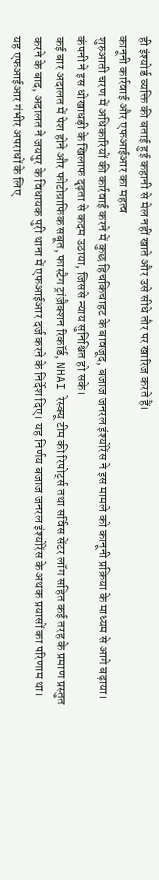ही इंश्योर्ड व्यक्ति की बताई हुई कहानी से मेल नहीं खाते और उसे सीधे तौर पर खारिज करते हैं।
कानूनी कार्रवाई और एफआईआर का महत्व
शुरुआती चरण में अधिकारियों की कार्रवाई करने में कुछ हिचकिचाहट के बावजूद, बजाज जनरल इंश्योरेंस ने इस मामले को कानूनी प्रक्रिया के माध्यम से आगे बढ़ाया। कंपनी ने इस धोखाधड़ी के खिलाफ दृढ़ता से कदम उठाया, जिससे न्याय सुनिश्चित हो सके।
कई बार अदालत में पेश होने और फोटोग्राफिक सबूत, फास्टैग ट्रांज़ैक्शन रिकॉर्ड, NHAI रेस्क्यू टीम की रिपोर्ट्स तथा सर्विस सेंटर लॉग सहित कई तरह के प्रमाण प्रस्तुत करने के बाद, अदालत ने जयपुर के विधायक पुरी थाना में एफआईआर दर्ज करने के निर्देश दिए। यह निर्णय बजाज जनरल इंश्योरेंस के अथक प्रयासों का परिणाम था।
यह एफआईआर गंभीर अपराधों के लिए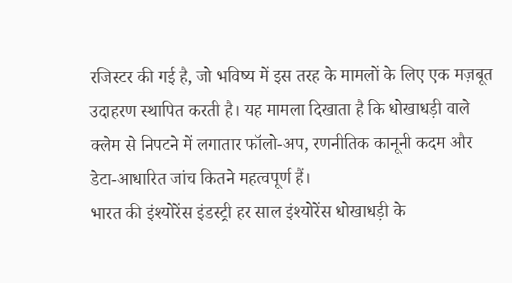रजिस्टर की गई है, जो भविष्य में इस तरह के मामलों के लिए एक मज़बूत उदाहरण स्थापित करती है। यह मामला दिखाता है कि धोखाधड़ी वाले क्लेम से निपटने में लगातार फॉलो-अप, रणनीतिक कानूनी कदम और डेटा-आधारित जांच कितने महत्वपूर्ण हैं।
भारत की इंश्योरेंस इंडस्ट्री हर साल इंश्योरेंस धोखाधड़ी के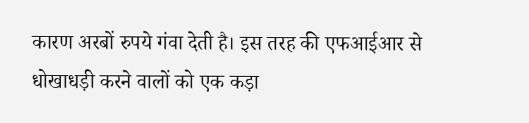कारण अरबों रुपये गंवा देती है। इस तरह की एफआईआर से धोखाधड़ी करने वालों को एक कड़ा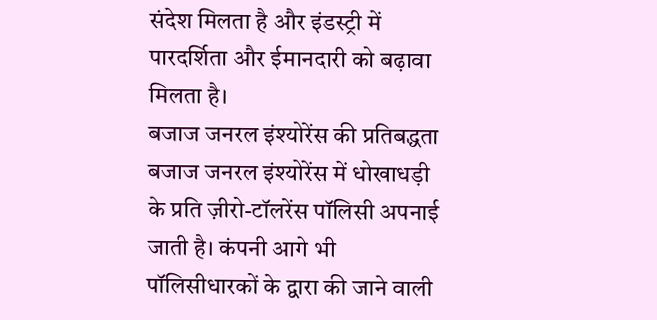संदेश मिलता है और इंडस्ट्री में पारदर्शिता और ईमानदारी को बढ़ावा मिलता है।
बजाज जनरल इंश्योरेंस की प्रतिबद्धता
बजाज जनरल इंश्योरेंस में धोखाधड़ी के प्रति ज़ीरो-टॉलरेंस पॉलिसी अपनाई जाती है। कंपनी आगे भी पॉलिसीधारकों के द्वारा की जाने वाली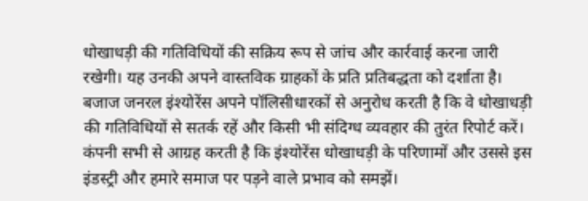धोखाधड़ी की गतिविधियों की सक्रिय रूप से जांच और कार्रवाई करना जारी रखेगी। यह उनकी अपने वास्तविक ग्राहकों के प्रति प्रतिबद्धता को दर्शाता है।
बजाज जनरल इंश्योरेंस अपने पॉलिसीधारकों से अनुरोध करती है कि वे धोखाधड़ी की गतिविधियों से सतर्क रहें और किसी भी संदिग्ध व्यवहार की तुरंत रिपोर्ट करें। कंपनी सभी से आग्रह करती है कि इंश्योरेंस धोखाधड़ी के परिणामों और उससे इस इंडस्ट्री और हमारे समाज पर पड़ने वाले प्रभाव को समझें।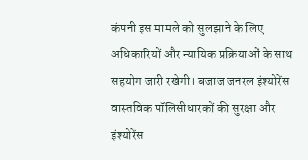कंपनी इस मामले को सुलझाने के लिए अधिकारियों और न्यायिक प्रक्रियाओं के साथ सहयोग जारी रखेगी। बजाज जनरल इंश्योरेंस वास्तविक पॉलिसीधारकों की सुरक्षा और इंश्योरेंस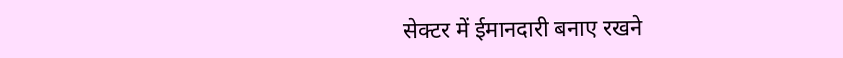सेक्टर में ईमानदारी बनाए रखने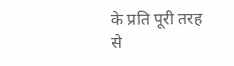के प्रति पूरी तरह से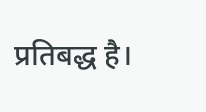प्रतिबद्ध है।